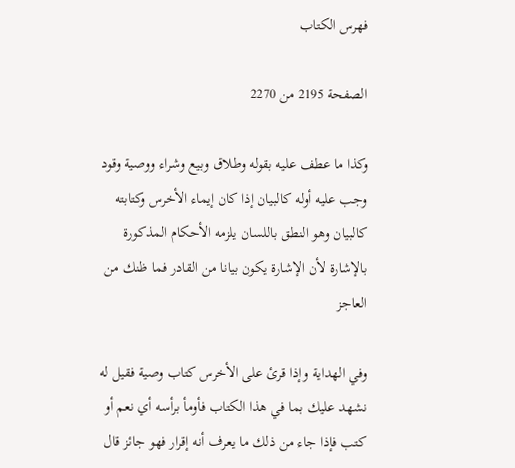فهرس الكتاب

الصفحة 2195 من 2270

وكذا ما عطف عليه بقوله وطلاق وبيع وشراء ووصية وقود وجب عليه أوله كالبيان إذا كان إيماء الأخرس وكتابته كالبيان وهو النطق باللسان يلزمه الأحكام المذكورة بالإشارة لأن الإشارة يكون بيانا من القادر فما ظنك من العاجز

وفي الهداية وإذا قرئ على الأخرس كتاب وصية فقيل له نشهد عليك بما في هذا الكتاب فأومأ برأسه أي نعم أو كتب فإذا جاء من ذلك ما يعرف أنه إقرار فهو جائز قال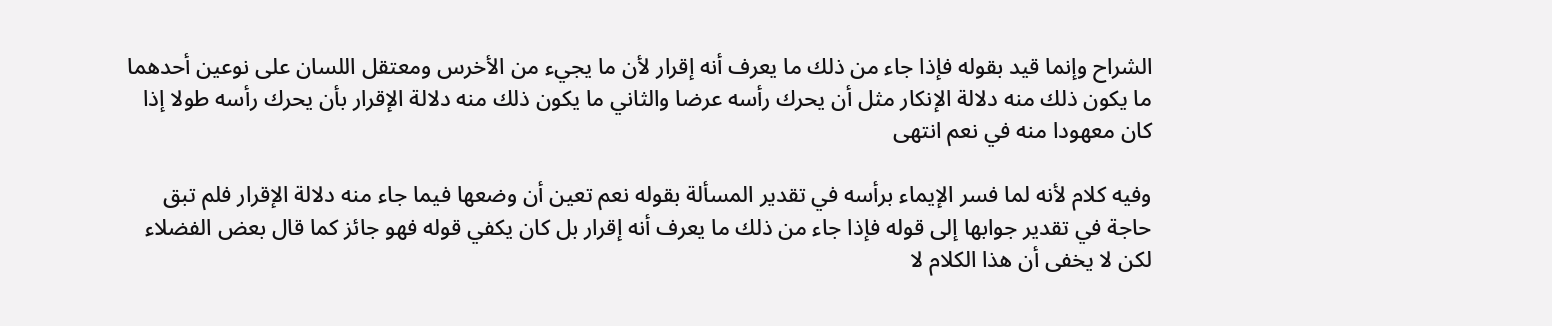الشراح وإنما قيد بقوله فإذا جاء من ذلك ما يعرف أنه إقرار لأن ما يجيء من الأخرس ومعتقل اللسان على نوعين أحدهما ما يكون ذلك منه دلالة الإنكار مثل أن يحرك رأسه عرضا والثاني ما يكون ذلك منه دلالة الإقرار بأن يحرك رأسه طولا إذا كان معهودا منه في نعم انتهى

وفيه كلام لأنه لما فسر الإيماء برأسه في تقدير المسألة بقوله نعم تعين أن وضعها فيما جاء منه دلالة الإقرار فلم تبق حاجة في تقدير جوابها إلى قوله فإذا جاء من ذلك ما يعرف أنه إقرار بل كان يكفي قوله فهو جائز كما قال بعض الفضلاء لكن لا يخفى أن هذا الكلام لا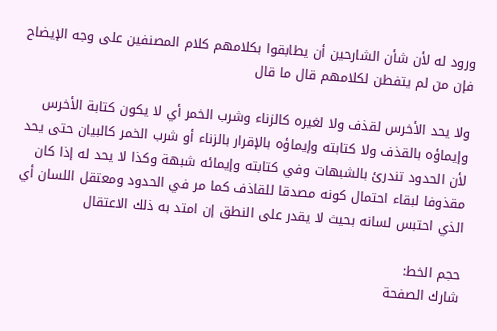ورود له لأن شأن الشارحين أن يطابقوا بكلامهم كلام المصنفين على وجه الإيضاح فإن من لم يتفطن لكلامهم قال ما قال

ولا يحد الأخرس لقذف ولا لغيره كالزناء وشرب الخمر أي لا يكون كتابة الأخرس وإيماؤه بالقذف ولا كتابته وإيماؤه بالإقرار بالزناء أو شرب الخمر كالبيان حتى يحد لأن الحدود تندرئ بالشبهات وفي كتابته وإيمائه شبهة وكذا لا يحد له إذا كان مقذوفا لبقاء احتمال كونه مصدقا للقاذف كما مر في الحدود ومعتقل اللسان أي الذي احتبس لسانه بحيث لا يقدر على النطق إن امتد به ذلك الاعتقال

حجم الخط:
شارك الصفحة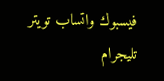فيسبوك واتساب تويتر تليجرام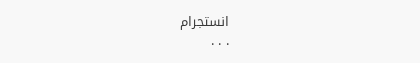انستجرام
. . .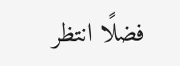فضلًا انتظر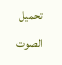تحميل الصوت